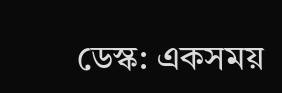ডেস্ক: একসময়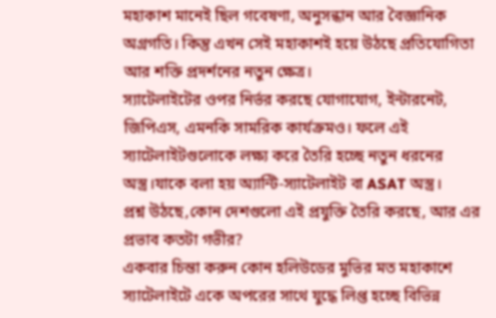মহাকাশ মানেই ছিল গবেষণা, অনুসন্ধান আর বৈজ্ঞানিক অগ্রগতি। কিন্তু এখন সেই মহাকাশই হয়ে উঠছে প্রতিযোগিতা আর শক্তি প্রদর্শনের নতুন ক্ষেত্র।
স্যাটেলাইটের ওপর নির্ভর করছে যোগাযোগ, ইন্টারনেট, জিপিএস, এমনকি সামরিক কার্যক্রমও। ফলে এই স্যাটেলাইটগুলোকে লক্ষ্য করে তৈরি হচ্ছে নতুন ধরনের অস্ত্র।যাকে বলা হয় অ্যান্টি-স্যাটেলাইট বা ASAT অস্ত্র।
প্রশ্ন উঠছে,কোন দেশগুলো এই প্রযুক্তি তৈরি করছে, আর এর প্রভাব কতটা গভীর?
একবার চিন্তা করুন কোন হলিউডের মুভির মত মহাকাশে স্যাটেলাইটে একে অপরের সাথে যুদ্ধে লিপ্ত হচ্ছে বিভিন্ন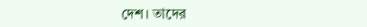দেশ। তাদের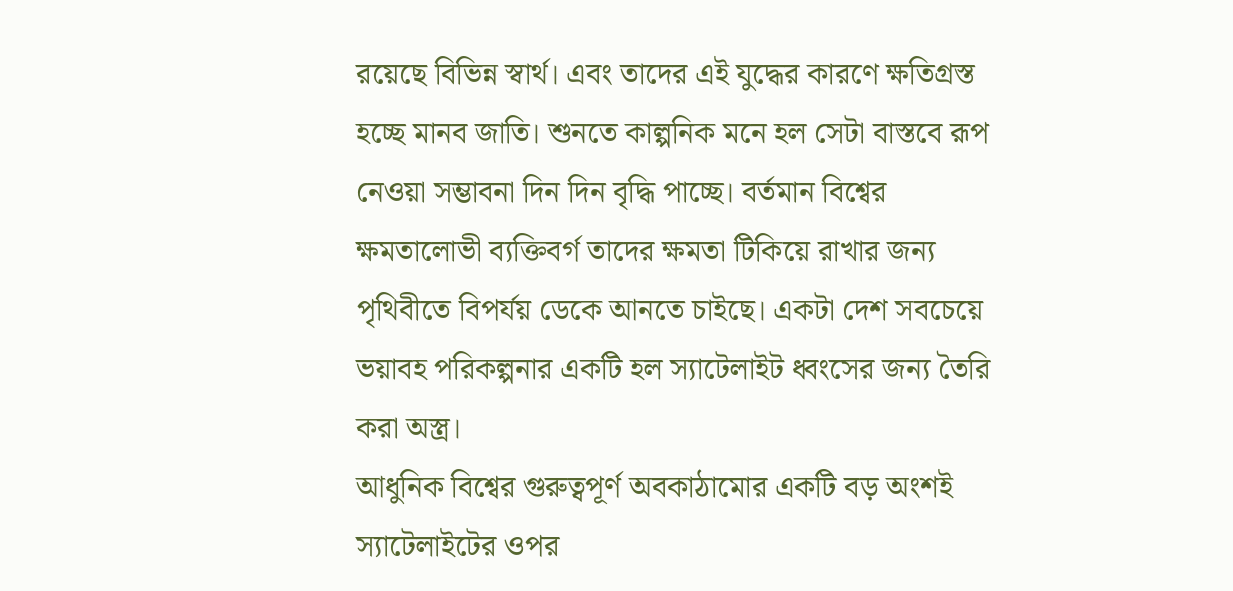রয়েছে বিভিন্ন স্বার্থ। এবং তাদের এই যুদ্ধের কারণে ক্ষতিগ্রস্ত হচ্ছে মানব জাতি। শুনতে কাল্পনিক মনে হল সেটা বাস্তবে রূপ নেওয়া সম্ভাবনা দিন দিন বৃদ্ধি পাচ্ছে। বর্তমান বিশ্বের ক্ষমতালোভী ব্যক্তিবর্গ তাদের ক্ষমতা টিকিয়ে রাখার জন্য পৃথিবীতে বিপর্যয় ডেকে আনতে চাইছে। একটা দেশ সবচেয়ে ভয়াবহ পরিকল্পনার একটি হল স্যাটেলাইট ধ্বংসের জন্য তৈরি করা অস্ত্র।
আধুনিক বিশ্বের গুরুত্বপূর্ণ অবকাঠামোর একটি বড় অংশই স্যাটেলাইটের ওপর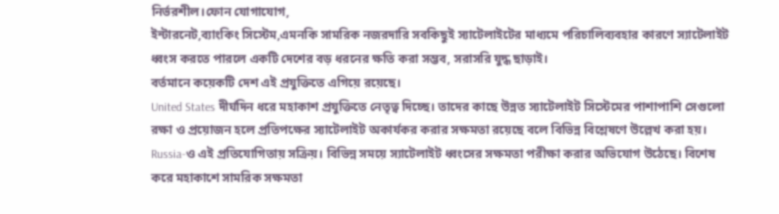নির্ভরশীল।ফোন যোগাযোগ,
ইন্টারনেট,ব্যাংকিং সিস্টেম,এমনকি সামরিক নজরদারি সবকিছুই স্যাটেলাইটের মাধ্যমে পরিচালিব্যবহার কারণে স্যাটেলাইট ধ্বংস করতে পারলে একটি দেশের বড় ধরনের ক্ষতি করা সম্ভব, সরাসরি যুদ্ধ ছাড়াই।
বর্তমানে কয়েকটি দেশ এই প্রযুক্তিতে এগিয়ে রয়েছে।
United States দীর্ঘদিন ধরে মহাকাশ প্রযুক্তিতে নেতৃত্ব দিচ্ছে। তাদের কাছে উন্নত স্যাটেলাইট সিস্টেমের পাশাপাশি সেগুলো রক্ষা ও প্রয়োজন হলে প্রতিপক্ষের স্যাটেলাইট অকার্যকর করার সক্ষমতা রয়েছে বলে বিভিন্ন বিশ্লেষণে উল্লেখ করা হয়।
Russia-ও এই প্রতিযোগিতায় সক্রিয়। বিভিন্ন সময়ে স্যাটেলাইট ধ্বংসের সক্ষমতা পরীক্ষা করার অভিযোগ উঠেছে। বিশেষ করে মহাকাশে সামরিক সক্ষমতা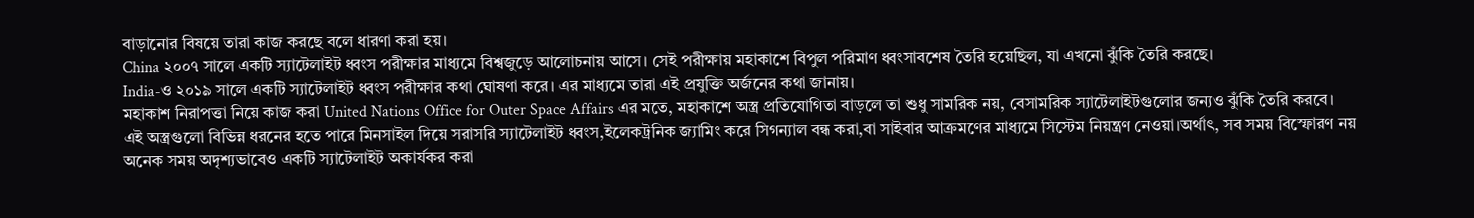বাড়ানোর বিষয়ে তারা কাজ করছে বলে ধারণা করা হয়।
China ২০০৭ সালে একটি স্যাটেলাইট ধ্বংস পরীক্ষার মাধ্যমে বিশ্বজুড়ে আলোচনায় আসে। সেই পরীক্ষায় মহাকাশে বিপুল পরিমাণ ধ্বংসাবশেষ তৈরি হয়েছিল, যা এখনো ঝুঁকি তৈরি করছে।
India-ও ২০১৯ সালে একটি স্যাটেলাইট ধ্বংস পরীক্ষার কথা ঘোষণা করে। এর মাধ্যমে তারা এই প্রযুক্তি অর্জনের কথা জানায়।
মহাকাশ নিরাপত্তা নিয়ে কাজ করা United Nations Office for Outer Space Affairs এর মতে, মহাকাশে অস্ত্র প্রতিযোগিতা বাড়লে তা শুধু সামরিক নয়, বেসামরিক স্যাটেলাইটগুলোর জন্যও ঝুঁকি তৈরি করবে।
এই অস্ত্রগুলো বিভিন্ন ধরনের হতে পারে মিনসাইল দিয়ে সরাসরি স্যাটেলাইট ধ্বংস,ইলেকট্রনিক জ্যামিং করে সিগন্যাল বন্ধ করা,বা সাইবার আক্রমণের মাধ্যমে সিস্টেম নিয়ন্ত্রণ নেওয়া।অর্থাৎ, সব সময় বিস্ফোরণ নয় অনেক সময় অদৃশ্যভাবেও একটি স্যাটেলাইট অকার্যকর করা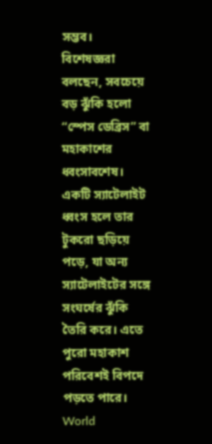সম্ভব।
বিশেষজ্ঞরা বলছেন, সবচেয়ে বড় ঝুঁকি হলো “স্পেস ডেব্রিস” বা মহাকাশের ধ্বংসাবশেষ। একটি স্যাটেলাইট ধ্বংস হলে তার টুকরো ছড়িয়ে পড়ে, যা অন্য স্যাটেলাইটের সঙ্গে সংঘর্ষের ঝুঁকি তৈরি করে। এতে পুরো মহাকাশ পরিবেশই বিপদে পড়তে পারে।
World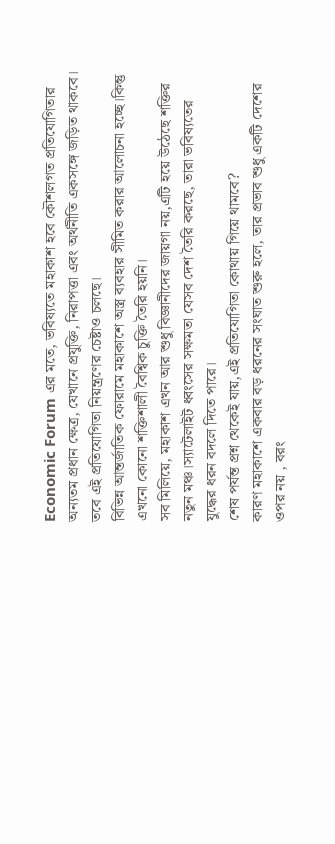Economic Forum এর মতে, ভবিষ্যতে মহাকাশ হবে কৌশলগত প্রতিযোগিতার অন্যতম প্রধান ক্ষেত্র, যেখানে প্রযুক্তি, নিরাপত্তা এবং অর্থনীতি একসঙ্গে জড়িত থাকবে।
তবে এই প্রতিযোগিতা নিয়ন্ত্রণের চেষ্টাও চলছে।
বিভিন্ন আন্তর্জাতিক ফোরামে মহাকাশে অস্ত্র ব্যবহার সীমিত করার আলোচনা হচ্ছে।কিন্তু এখনো কোনো শক্তিশালী বৈশ্বিক চুক্তি তৈরি হয়নি।
সব মিলিয়ে, মহাকাশ এখন আর শুধু বিজ্ঞানীদের জায়গা নয়,এটি হয়ে উঠেছে শক্তির নতুন মঞ্চ।স্যাটেলাইট ধ্বংসের সক্ষমতা যেসব দেশ তৈরি করছে, তারা ভবিষ্যতের যুদ্ধের ধরন বদলে দিতে পারে।
শেষ পর্যন্ত প্রশ্ন থেকেই যায়,এই প্রতিযোগিতা কোথায় গিয়ে থামবে?
কারণ মহাকাশে একবার বড় ধরনের সংঘাত শুরু হলে, তার প্রভাব শুধু একটি দেশের ওপর নয় , বরং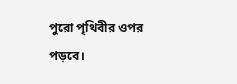পুরো পৃথিবীর ওপর পড়বে।